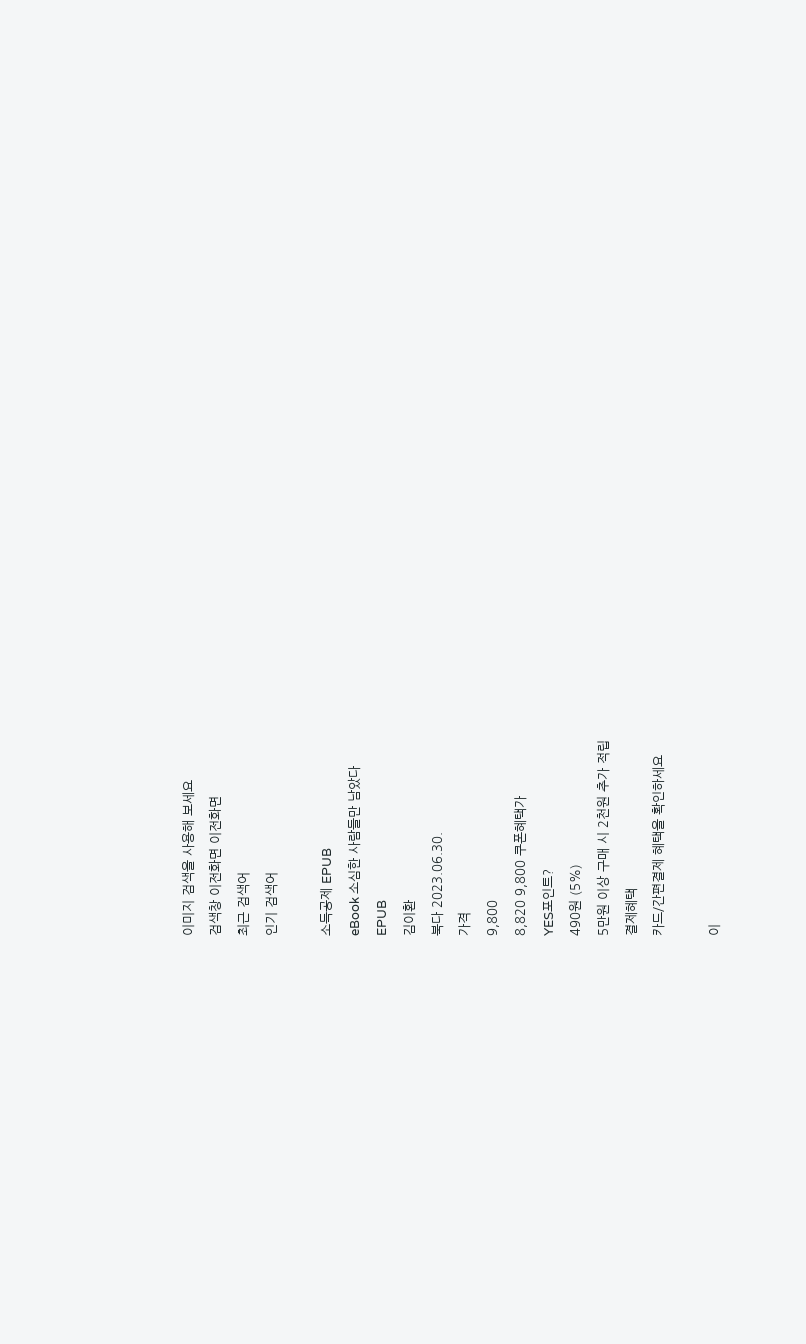이미지 검색을 사용해 보세요
검색창 이전화면 이전화면
최근 검색어
인기 검색어

소득공제 EPUB
eBook 소심한 사람들만 남았다
EPUB
김이환
북다 2023.06.30.
가격
9,800
8,820 9,800 쿠폰혜택가
YES포인트?
490원 (5%)
5만원 이상 구매 시 2천원 추가 적립
결제혜택
카드/간편결제 혜택을 확인하세요

이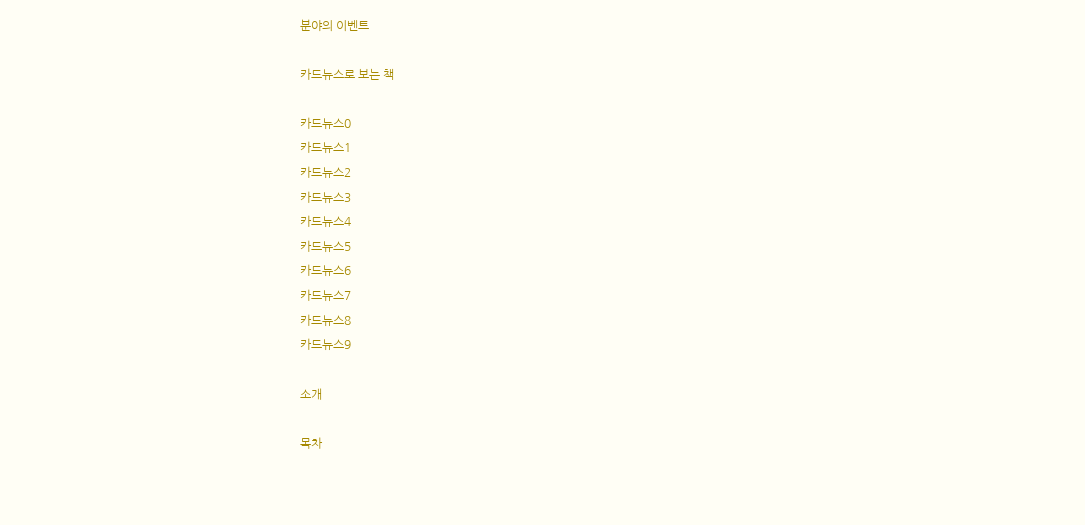분야의 이벤트

카드뉴스로 보는 책

카드뉴스0
카드뉴스1
카드뉴스2
카드뉴스3
카드뉴스4
카드뉴스5
카드뉴스6
카드뉴스7
카드뉴스8
카드뉴스9

소개

목차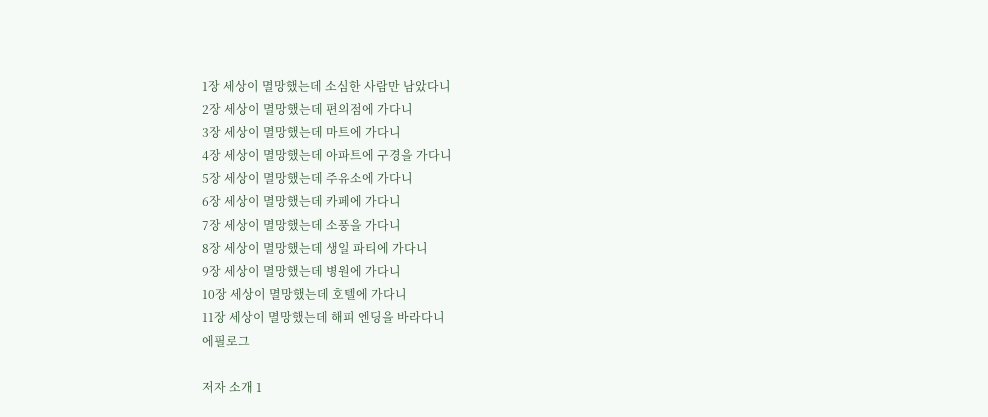1장 세상이 멸망했는데 소심한 사람만 남았다니
2장 세상이 멸망했는데 편의점에 가다니
3장 세상이 멸망했는데 마트에 가다니
4장 세상이 멸망했는데 아파트에 구경을 가다니
5장 세상이 멸망했는데 주유소에 가다니
6장 세상이 멸망했는데 카페에 가다니
7장 세상이 멸망했는데 소풍을 가다니
8장 세상이 멸망했는데 생일 파티에 가다니
9장 세상이 멸망했는데 병원에 가다니
10장 세상이 멸망했는데 호텔에 가다니
11장 세상이 멸망했는데 해피 엔딩을 바라다니
에필로그

저자 소개 1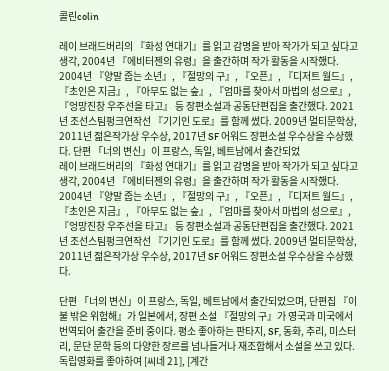콜린colin

레이 브래드버리의 『화성 연대기』를 읽고 감명을 받아 작가가 되고 싶다고 생각, 2004년 『에비터젠의 유령』을 출간하며 작가 활동을 시작했다. 2004년 『양말 줍는 소년』, 『절망의 구』, 『오픈』, 『디저트 월드』,『초인은 지금』, 『아무도 없는 숲』, 『엄마를 찾아서 마법의 성으로』, 『엉망진창 우주선을 타고』 등 장편소설과 공동단편집을 출간했다. 2021년 조선스팀펑크연작선 『기기인 도로』를 함께 썼다. 2009년 멀티문학상, 2011년 젊은작가상 우수상, 2017년 SF 어워드 장편소설 우수상을 수상했다. 단편 「너의 변신」이 프랑스, 독일, 베트남에서 출간되었
레이 브래드버리의 『화성 연대기』를 읽고 감명을 받아 작가가 되고 싶다고 생각, 2004년 『에비터젠의 유령』을 출간하며 작가 활동을 시작했다. 2004년 『양말 줍는 소년』, 『절망의 구』, 『오픈』, 『디저트 월드』,『초인은 지금』, 『아무도 없는 숲』, 『엄마를 찾아서 마법의 성으로』, 『엉망진창 우주선을 타고』 등 장편소설과 공동단편집을 출간했다. 2021년 조선스팀펑크연작선 『기기인 도로』를 함께 썼다. 2009년 멀티문학상, 2011년 젊은작가상 우수상, 2017년 SF 어워드 장편소설 우수상을 수상했다.

단편 「너의 변신」이 프랑스, 독일, 베트남에서 출간되었으며, 단편집 『이불 밖은 위험해』가 일본에서, 장편 소설 『절망의 구』가 영국과 미국에서 번역되어 출간을 준비 중이다. 평소 좋아하는 판타지, SF, 동화, 추리, 미스터리, 문단 문학 등의 다양한 장르를 넘나들거나 재조합해서 소설을 쓰고 있다. 독립영화를 좋아하여 [씨네 21], [계간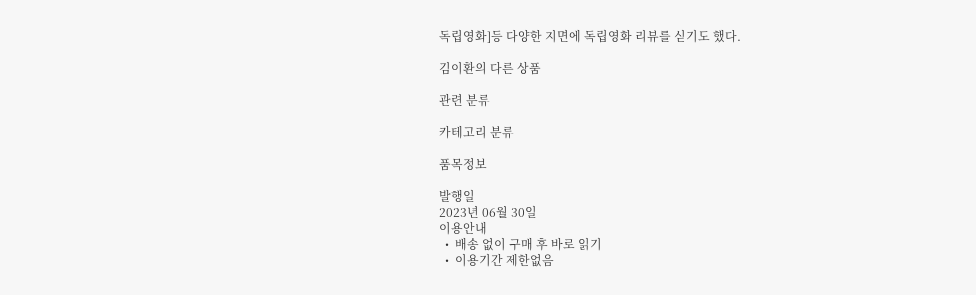독립영화]등 다양한 지면에 독립영화 리뷰를 싣기도 했다.

김이환의 다른 상품

관련 분류

카테고리 분류

품목정보

발행일
2023년 06월 30일
이용안내
  •  배송 없이 구매 후 바로 읽기
  •  이용기간 제한없음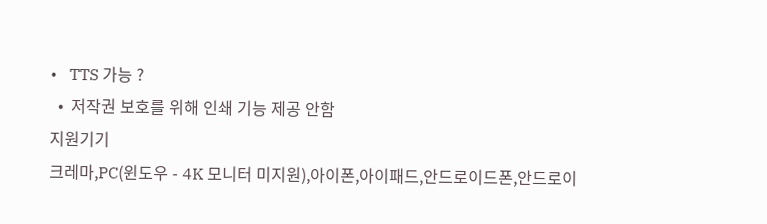•   TTS 가능 ?
  •  저작권 보호를 위해 인쇄 기능 제공 안함
지원기기
크레마,PC(윈도우 - 4K 모니터 미지원),아이폰,아이패드,안드로이드폰,안드로이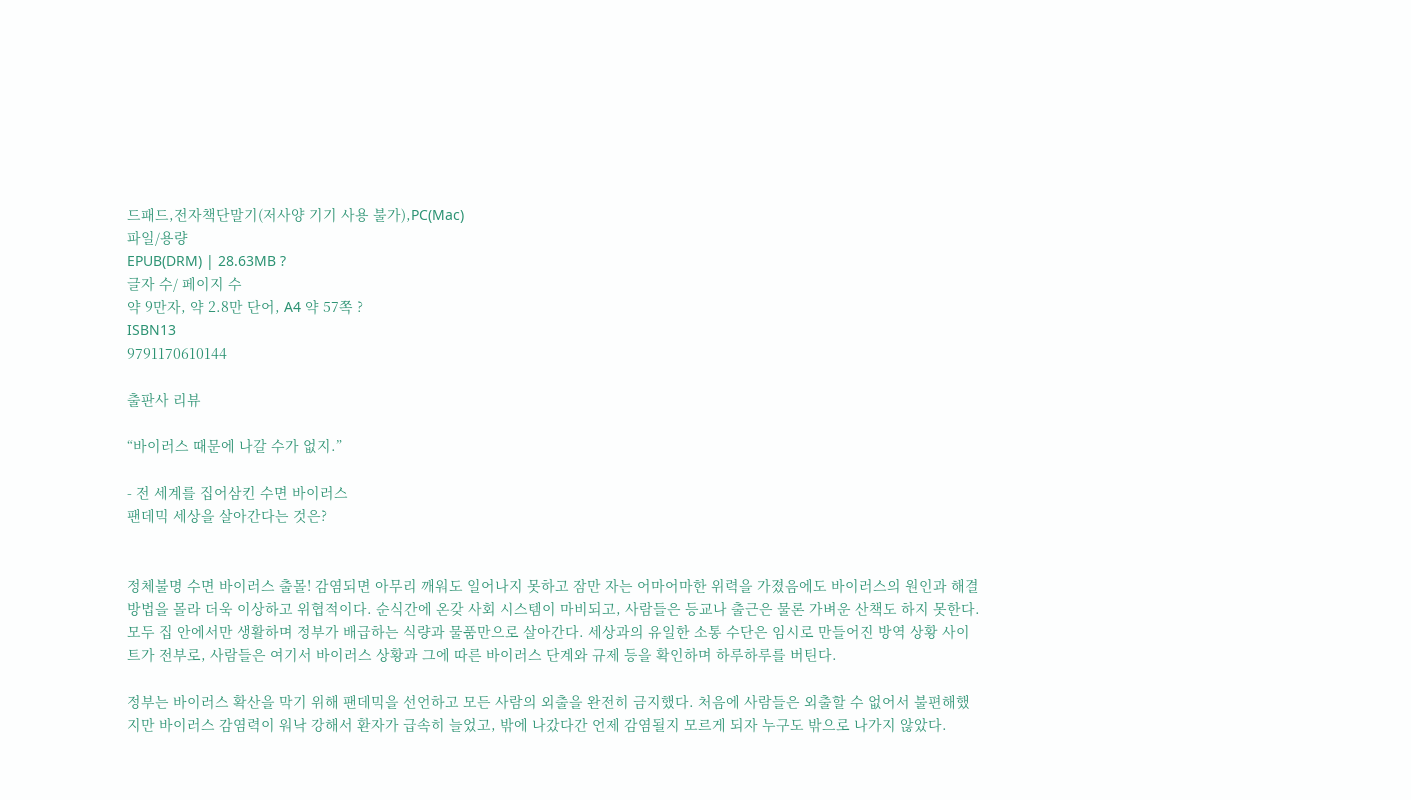드패드,전자책단말기(저사양 기기 사용 불가),PC(Mac)
파일/용량
EPUB(DRM) | 28.63MB ?
글자 수/ 페이지 수
약 9만자, 약 2.8만 단어, A4 약 57쪽 ?
ISBN13
9791170610144

출판사 리뷰

“바이러스 때문에 나갈 수가 없지.”

- 전 세계를 집어삼킨 수면 바이러스
팬데믹 세상을 살아간다는 것은?


정체불명 수면 바이러스 출몰! 감염되면 아무리 깨워도 일어나지 못하고 잠만 자는 어마어마한 위력을 가졌음에도 바이러스의 원인과 해결 방법을 몰라 더욱 이상하고 위협적이다. 순식간에 온갖 사회 시스템이 마비되고, 사람들은 등교나 출근은 물론 가벼운 산책도 하지 못한다. 모두 집 안에서만 생활하며 정부가 배급하는 식량과 물품만으로 살아간다. 세상과의 유일한 소통 수단은 임시로 만들어진 방역 상황 사이트가 전부로, 사람들은 여기서 바이러스 상황과 그에 따른 바이러스 단계와 규제 등을 확인하며 하루하루를 버틴다.

정부는 바이러스 확산을 막기 위해 팬데믹을 선언하고 모든 사람의 외출을 완전히 금지했다. 처음에 사람들은 외출할 수 없어서 불편해했지만 바이러스 감염력이 워낙 강해서 환자가 급속히 늘었고, 밖에 나갔다간 언제 감염될지 모르게 되자 누구도 밖으로 나가지 않았다.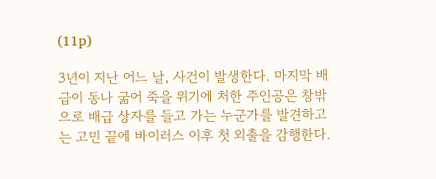(11p)

3년이 지난 어느 날, 사건이 발생한다. 마지막 배급이 동나 굶어 죽을 위기에 처한 주인공은 창밖으로 배급 상자를 들고 가는 누군가를 발견하고는 고민 끝에 바이러스 이후 첫 외출을 감행한다.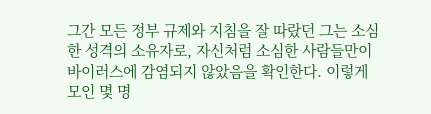그간 모든 정부 규제와 지침을 잘 따랐던 그는 소심한 성격의 소유자로, 자신처럼 소심한 사람들만이 바이러스에 감염되지 않았음을 확인한다. 이렇게 모인 몇 명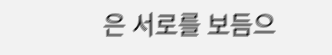은 서로를 보듬으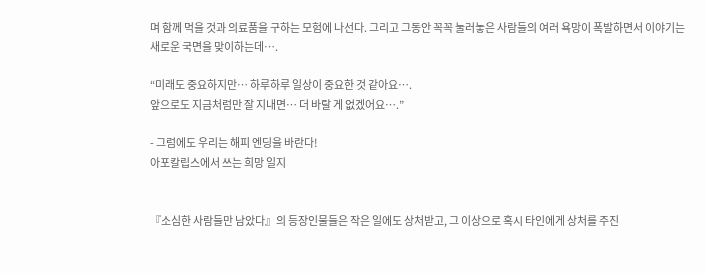며 함께 먹을 것과 의료품을 구하는 모험에 나선다. 그리고 그동안 꼭꼭 눌러놓은 사람들의 여러 욕망이 폭발하면서 이야기는 새로운 국면을 맞이하는데….

“미래도 중요하지만… 하루하루 일상이 중요한 것 같아요….
앞으로도 지금처럼만 잘 지내면… 더 바랄 게 없겠어요….”

- 그럼에도 우리는 해피 엔딩을 바란다!
아포칼립스에서 쓰는 희망 일지


『소심한 사람들만 남았다』의 등장인물들은 작은 일에도 상처받고, 그 이상으로 혹시 타인에게 상처를 주진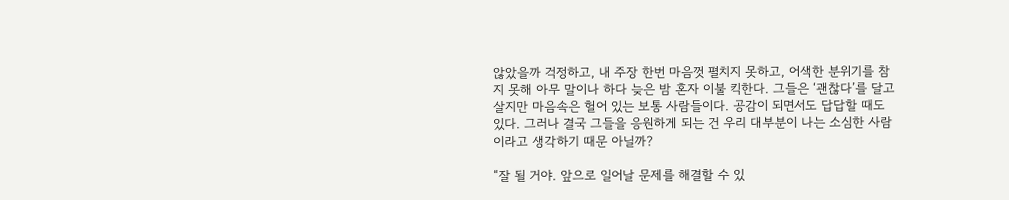않았을까 걱정하고, 내 주장 한번 마음껏 펼치지 못하고, 어색한 분위기를 참지 못해 아무 말이나 하다 늦은 밤 혼자 이불 킥한다. 그들은 ‘괜찮다’를 달고 살지만 마음속은 헐어 있는 보통 사람들이다. 공감이 되면서도 답답할 때도 있다. 그러나 결국 그들을 응원하게 되는 건 우리 대부분이 나는 소심한 사람이라고 생각하기 때문 아닐까?

“잘 될 거야. 앞으로 일어날 문제를 해결할 수 있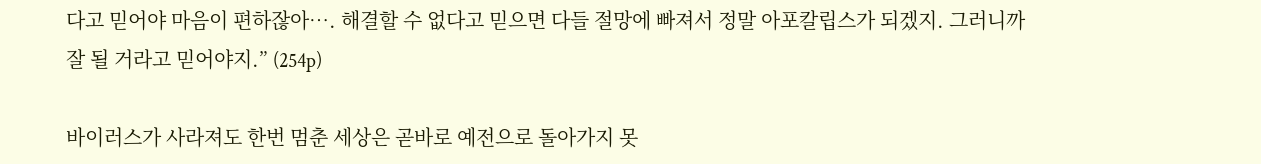다고 믿어야 마음이 편하잖아…. 해결할 수 없다고 믿으면 다들 절망에 빠져서 정말 아포칼립스가 되겠지. 그러니까 잘 될 거라고 믿어야지.” (254p)

바이러스가 사라져도 한번 멈춘 세상은 곧바로 예전으로 돌아가지 못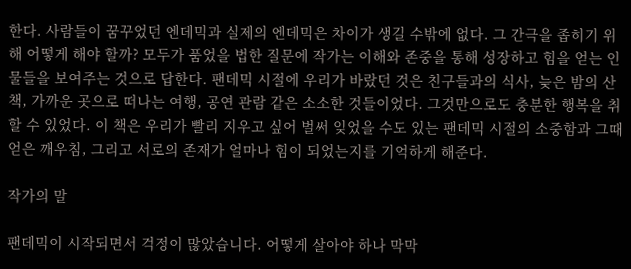한다. 사람들이 꿈꾸었던 엔데믹과 실제의 엔데믹은 차이가 생길 수밖에 없다. 그 간극을 좁히기 위해 어떻게 해야 할까? 모두가 품었을 법한 질문에 작가는 이해와 존중을 통해 성장하고 힘을 얻는 인물들을 보여주는 것으로 답한다. 팬데믹 시절에 우리가 바랐던 것은 친구들과의 식사, 늦은 밤의 산책, 가까운 곳으로 떠나는 여행, 공연 관람 같은 소소한 것들이었다. 그것만으로도 충분한 행복을 취할 수 있었다. 이 책은 우리가 빨리 지우고 싶어 벌써 잊었을 수도 있는 팬데믹 시절의 소중함과 그때 얻은 깨우침, 그리고 서로의 존재가 얼마나 힘이 되었는지를 기억하게 해준다.

작가의 말

팬데믹이 시작되면서 걱정이 많았습니다. 어떻게 살아야 하나 막막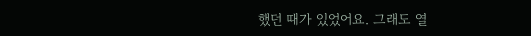했던 때가 있었어요. 그래도 열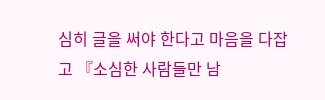심히 글을 써야 한다고 마음을 다잡고 『소심한 사람들만 남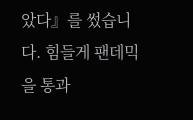았다』를 썼습니다. 힘들게 팬데믹을 통과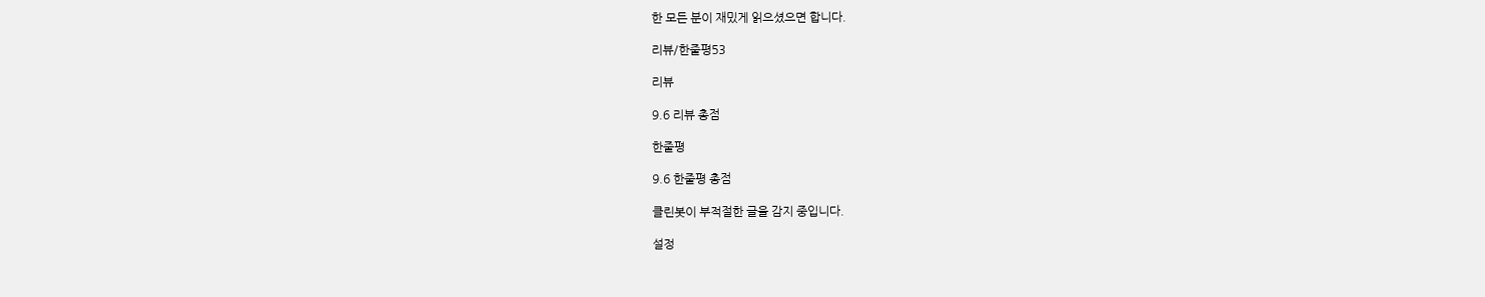한 모든 분이 재밌게 읽으셨으면 합니다.

리뷰/한줄평53

리뷰

9.6 리뷰 총점

한줄평

9.6 한줄평 총점

클린봇이 부적절한 글을 감지 중입니다.

설정